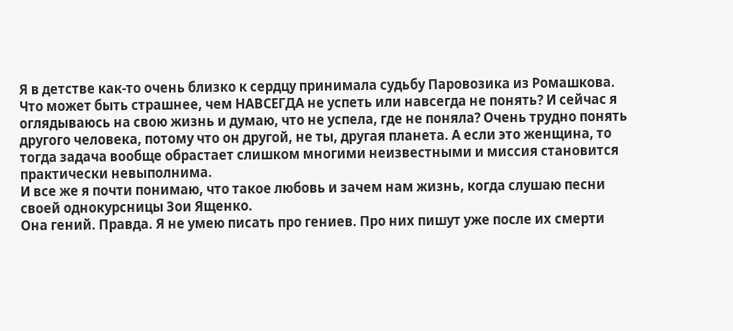Я в детстве как-то очень близко к сердцу принимала судьбу Паровозика из Ромашкова. Что может быть страшнее, чем НАВСЕГДА не успеть или навсегда не понять? И сейчас я оглядываюсь на свою жизнь и думаю, что не успела, где не поняла? Очень трудно понять другого человека, потому что он другой, не ты, другая планета. А если это женщина, то тогда задача вообще обрастает слишком многими неизвестными и миссия становится практически невыполнима.
И все же я почти понимаю, что такое любовь и зачем нам жизнь, когда слушаю песни своей однокурсницы Зои Ященко.
Она гений. Правда. Я не умею писать про гениев. Про них пишут уже после их смерти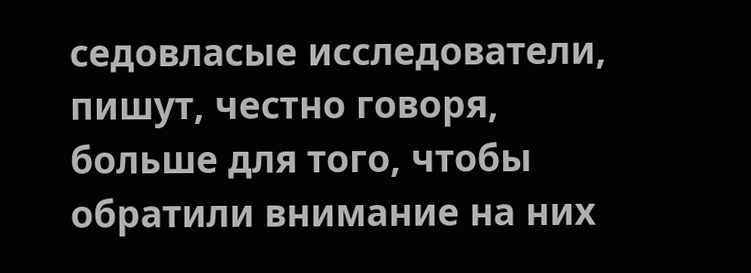седовласые исследователи, пишут, честно говоря, больше для того, чтобы обратили внимание на них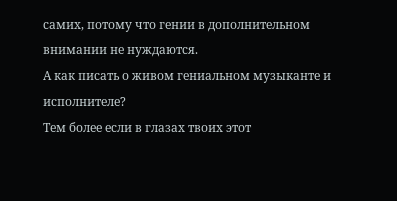самих, потому что гении в дополнительном внимании не нуждаются.
А как писать о живом гениальном музыканте и исполнителе?
Тем более если в глазах твоих этот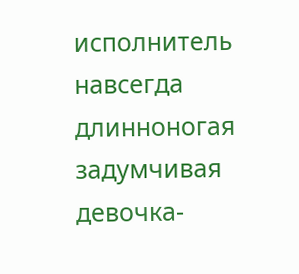исполнитель навсегда длинноногая задумчивая девочка-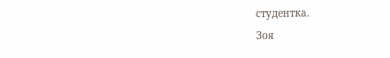студентка.
Зоя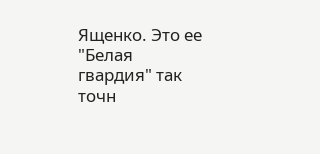Ященко. Это ее "Белая гвардия" так точн